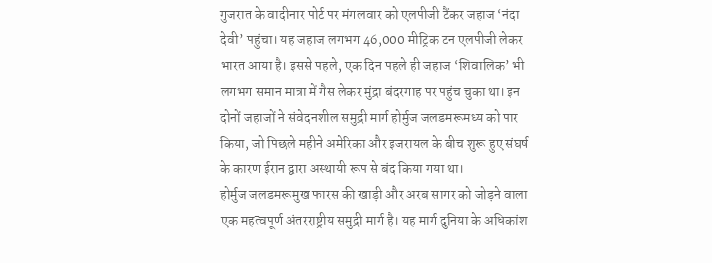गुजरात के वादीनार पोर्ट पर मंगलवार को एलपीजी टैंकर जहाज ‘नंदा देवी’ पहुंचा। यह जहाज लगभग 46,000 मीट्रिक टन एलपीजी लेकर भारत आया है। इससे पहले, एक दिन पहले ही जहाज ‘शिवालिक’ भी लगभग समान मात्रा में गैस लेकर मुंद्रा बंदरगाह पर पहुंच चुका था। इन दोनों जहाजों ने संवेदनशील समुद्री मार्ग होर्मुज जलडमरूमध्य को पार किया, जो पिछले महीने अमेरिका और इजरायल के बीच शुरू हुए संघर्ष के कारण ईरान द्वारा अस्थायी रूप से बंद किया गया था।
होर्मुज जलडमरूमुख फारस की खाड़ी और अरब सागर को जोड़ने वाला एक महत्वपूर्ण अंतरराष्ट्रीय समुद्री मार्ग है। यह मार्ग दुनिया के अधिकांश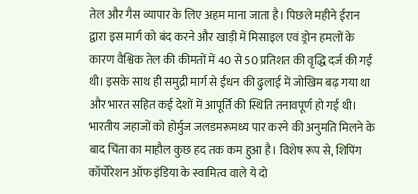तेल और गैस व्यापार के लिए अहम माना जाता है। पिछले महीने ईरान द्वारा इस मार्ग को बंद करने और खाड़ी में मिसाइल एवं ड्रोन हमलों के कारण वैश्विक तेल की कीमतों में 40 से 50 प्रतिशत की वृद्धि दर्ज की गई थी। इसके साथ ही समुद्री मार्ग से ईंधन की ढुलाई में जोखिम बढ़ गया था और भारत सहित कई देशों में आपूर्ति की स्थिति तनावपूर्ण हो गई थी।
भारतीय जहाजों को होर्मुज जलडमरूमध्य पार करने की अनुमति मिलने के बाद चिंता का माहौल कुछ हद तक कम हुआ है। विशेष रूप से, शिपिंग कॉर्पोरेशन ऑफ इंडिया के स्वामित्व वाले ये दो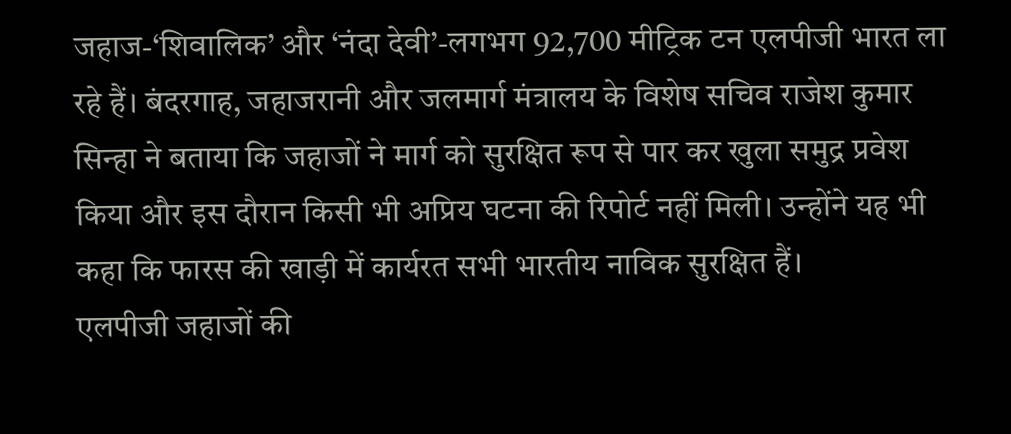जहाज-‘शिवालिक’ और ‘नंदा देवी’-लगभग 92,700 मीट्रिक टन एलपीजी भारत ला रहे हैं। बंदरगाह, जहाजरानी और जलमार्ग मंत्रालय के विशेष सचिव राजेश कुमार सिन्हा ने बताया कि जहाजों ने मार्ग को सुरक्षित रूप से पार कर खुला समुद्र प्रवेश किया और इस दौरान किसी भी अप्रिय घटना की रिपोर्ट नहीं मिली। उन्होंने यह भी कहा कि फारस की खाड़ी में कार्यरत सभी भारतीय नाविक सुरक्षित हैं।
एलपीजी जहाजों की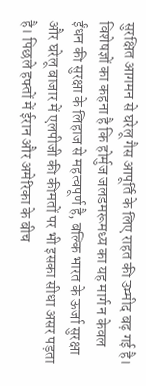सुरक्षित आगमन से घरेलू गैस आपूर्ति के लिए राहत की उम्मीद बढ़ गई है। विशेषज्ञों का कहना है कि होर्मुज जलडमरूमध्य का यह मार्ग न केवल ईंधन की सुरक्षा के लिहाज से महत्वपूर्ण है, बल्कि भारत के ऊर्जा सुरक्षा और घरेलू बाजार में एलपीजी की कीमतों पर भी इसका सीधा असर पड़ता है। पिछले हफ्तों में ईरान और अमेरिका के बीच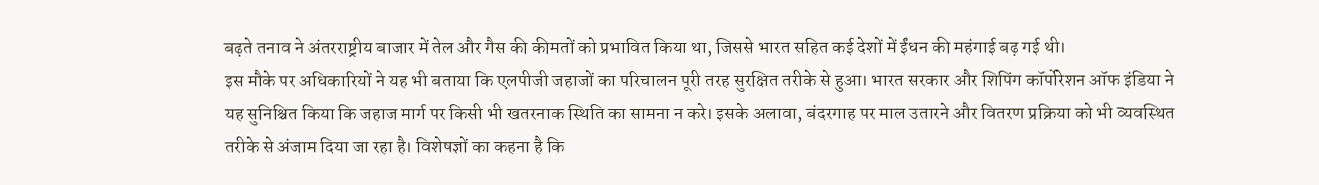बढ़ते तनाव ने अंतरराष्ट्रीय बाजार में तेल और गैस की कीमतों को प्रभावित किया था, जिससे भारत सहित कई देशों में ईंधन की महंगाई बढ़ गई थी।
इस मौके पर अधिकारियों ने यह भी बताया कि एलपीजी जहाजों का परिचालन पूरी तरह सुरक्षित तरीके से हुआ। भारत सरकार और शिपिंग कॉर्पोरेशन ऑफ इंडिया ने यह सुनिश्चित किया कि जहाज मार्ग पर किसी भी खतरनाक स्थिति का सामना न करे। इसके अलावा, बंदरगाह पर माल उतारने और वितरण प्रक्रिया को भी व्यवस्थित तरीके से अंजाम दिया जा रहा है। विशेषज्ञों का कहना है कि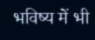भविष्य में भी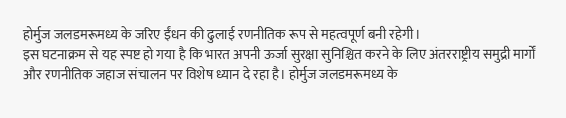होर्मुज जलडमरूमध्य के जरिए ईंधन की ढुलाई रणनीतिक रूप से महत्वपूर्ण बनी रहेगी।
इस घटनाक्रम से यह स्पष्ट हो गया है कि भारत अपनी ऊर्जा सुरक्षा सुनिश्चित करने के लिए अंतरराष्ट्रीय समुद्री मार्गों और रणनीतिक जहाज संचालन पर विशेष ध्यान दे रहा है। होर्मुज जलडमरूमध्य के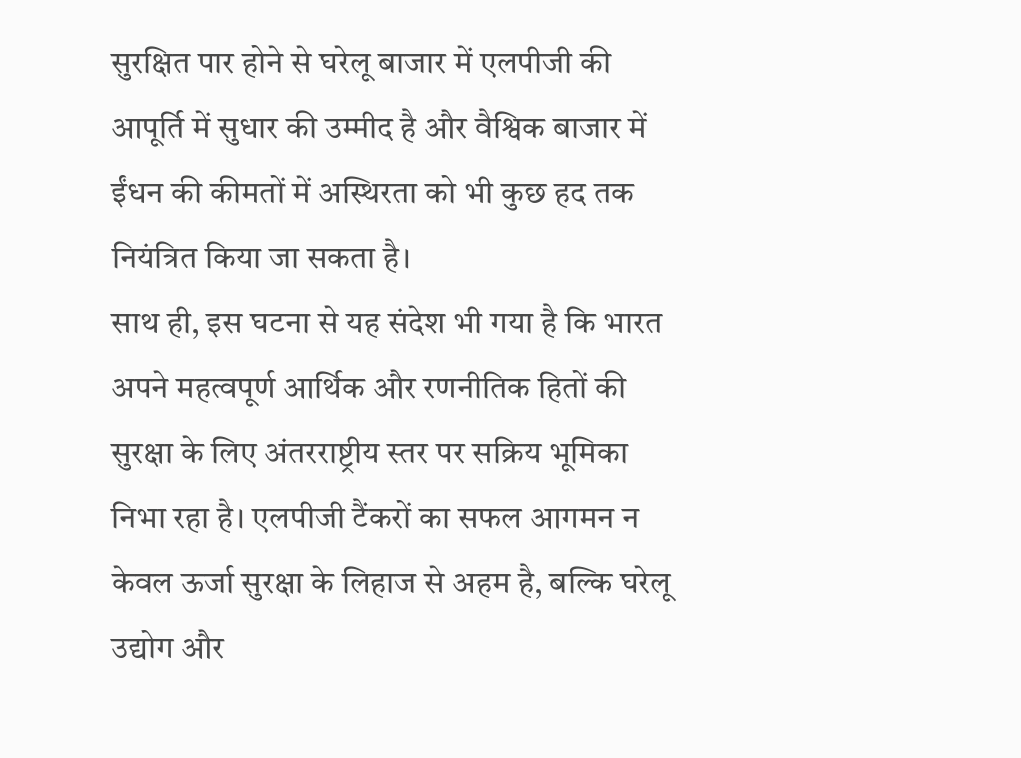सुरक्षित पार होने से घरेलू बाजार में एलपीजी की आपूर्ति में सुधार की उम्मीद है और वैश्विक बाजार में ईंधन की कीमतों में अस्थिरता को भी कुछ हद तक नियंत्रित किया जा सकता है।
साथ ही, इस घटना से यह संदेश भी गया है कि भारत अपने महत्वपूर्ण आर्थिक और रणनीतिक हितों की सुरक्षा के लिए अंतरराष्ट्रीय स्तर पर सक्रिय भूमिका निभा रहा है। एलपीजी टैंकरों का सफल आगमन न केवल ऊर्जा सुरक्षा के लिहाज से अहम है, बल्कि घरेलू उद्योग और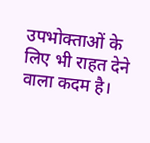उपभोक्ताओं के लिए भी राहत देने वाला कदम है।